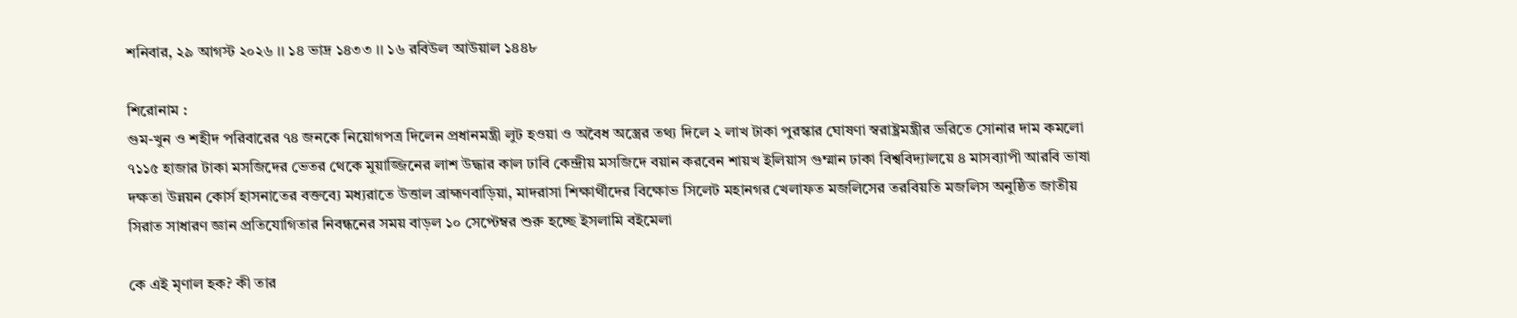শনিবার, ২৯ আগস্ট ২০২৬ ।। ১৪ ভাদ্র ১৪৩৩ ।। ১৬ রবিউল আউয়াল ১৪৪৮

শিরোনাম :
গুম-খুন ও শহীদ পরিবারের ৭৪ জনকে নিয়োগপত্র দিলেন প্রধানমন্ত্রী লুট হওয়া ও অবৈধ অস্ত্রের তথ্য দিলে ২ লাখ টাকা পুরস্কার ঘোষণা স্বরাষ্ট্রমন্ত্রীর ভ‌রিতে সোনার দাম কমলো ৭১১৫ হাজার টাকা মসজিদের ভেতর থেকে মুয়াজ্জিনের লাশ উদ্ধার কাল ঢাবি কেন্দ্রীয় মসজিদে বয়ান করবেন শায়খ ইলিয়াস গুম্মান ঢাকা বিশ্ববিদ্যালয়ে ৪ মাসব্যাপী আরবি ভাষা দক্ষতা উন্নয়ন কোর্স হাসনাতের বক্তব্যে মধ্যরাতে উত্তাল ব্রাহ্মণবাড়িয়া, মাদরাসা শিক্ষার্থীদের বিক্ষোভ সিলেট মহানগর খেলাফত মজলিসের তরবিয়তি মজলিস অনুষ্ঠিত জাতীয় সিরাত সাধারণ জ্ঞান প্রতিযোগিতার নিবন্ধনের সময় বাড়ল ১০ সেপ্টেম্বর শুরু হচ্ছে ইসলামি বইমেলা

কে এই মৃণাল হক? কী তার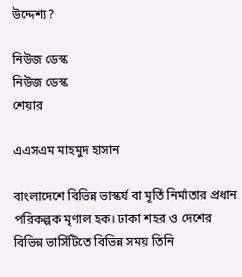উদ্দেশ্য?

নিউজ ডেস্ক
নিউজ ডেস্ক
শেয়ার

এএসএম মাহমুদ হাসান

বাংলাদেশে বিভিন্ন ভাস্কর্য বা মূর্তি নির্মাতার প্রধান পরিকল্পক মৃণাল হক। ঢাকা শহর ও দেশের বিভিন্ন ভার্সিটিতে বিভিন্ন সময় তিনি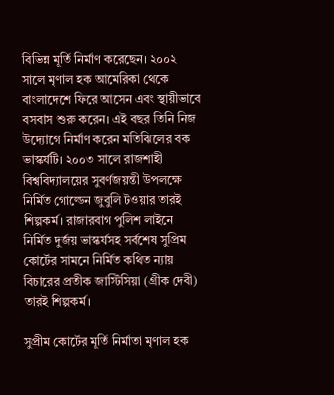বিভিন্ন মূর্তি নির্মাণ করেছেন। ২০০২ সালে মৃণাল হক আমেরিকা থেকে বাংলাদেশে ফিরে আসেন এবং স্থায়ীভাবে বসবাস শুরু করেন। এই বছর তিনি নিজ উদ্যোগে নির্মাণ করেন মতিঝিলের বক ভাস্কর্যটি। ২০০৩ সালে রাজশাহী বিশ্ববিদ্যালয়ের সুবর্ণজয়ন্তী উপলক্ষে নির্মিত গোল্ডেন জুবুলি টওয়ার তারই শিল্পকর্ম। রাজারবাগ পুলিশ লাইনে নির্মিত দুর্জয় ভাস্কর্যসহ সর্বশেষ সুপ্রিম কোর্টের সামনে নির্মিত কথিত ন্যায় বিচারের প্রতীক জাস্টিসিয়া (গ্রীক দেবী) তারই শিল্পকর্ম।

সুপ্রীম কোর্টের মূর্তি নির্মাতা মৃণাল হক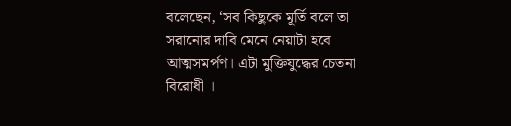বলেছেন, ‘সব কিছুকে মূর্তি বলে তা সরানোর দাবি মেনে নেয়াটা হবে আত্মসমর্পণ। এটা মুক্তিযুদ্ধের চেতনা বিরোধী ।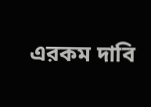এরকম দাবি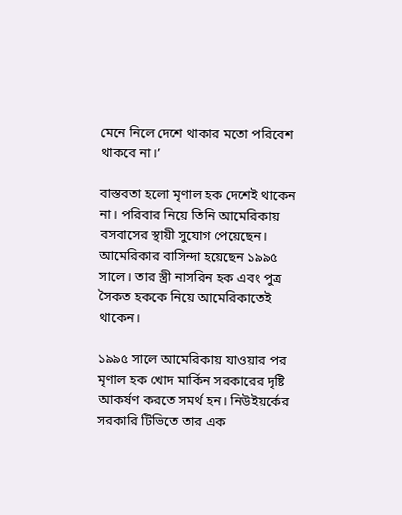মেনে নিলে দেশে থাকার মতো পরিবেশ থাকবে না।’

বাস্তবতা হলো মৃণাল হক দেশেই থাকেন না। পরিবার নিয়ে তিনি আমেরিকায় বসবাসের স্থায়ী সুযোগ পেয়েছেন। আমেরিকার বাসিন্দা হয়েছেন ১৯৯৫ সালে। তার স্ত্রী নাসরিন হক এবং পুত্র সৈকত হককে নিয়ে আমেরিকাতেই থাকেন।

১৯৯৫ সালে আমেরিকায় যাওয়ার পর মৃণাল হক খোদ মার্কিন সরকারের দৃষ্টি আকর্ষণ করতে সমর্থ হন। নিউইয়র্কের সরকারি টিভিতে তার এক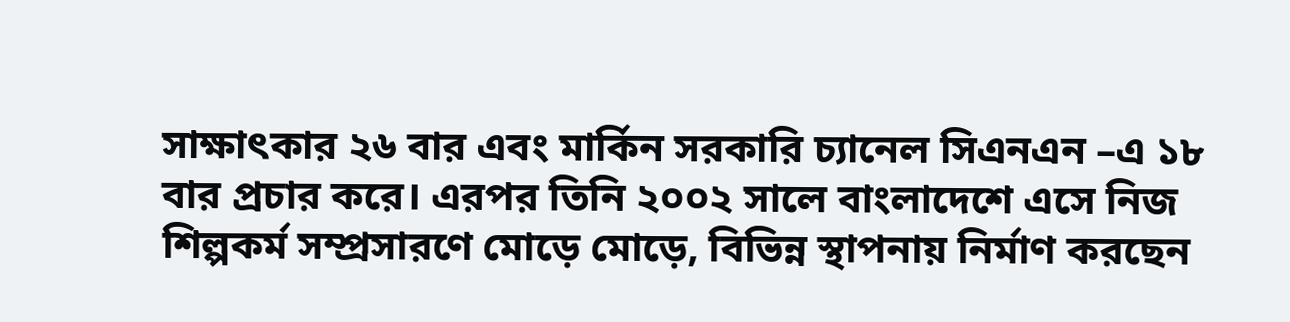সাক্ষাৎকার ২৬ বার এবং মার্কিন সরকারি চ্যানেল সিএনএন –এ ১৮ বার প্রচার করে। এরপর তিনি ২০০২ সালে বাংলাদেশে এসে নিজ শিল্পকর্ম সম্প্রসারণে মোড়ে মোড়ে, বিভিন্ন স্থাপনায় নির্মাণ করছেন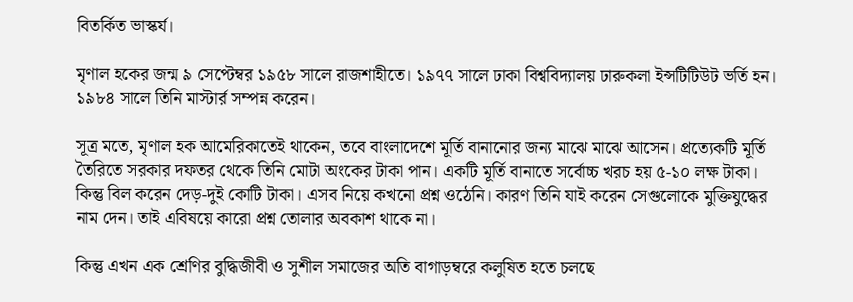বিতর্কিত ভাস্কর্য।

মৃণাল হকের জন্ম ৯ সেপ্টেম্বর ১৯৫৮ সালে রাজশাহীতে। ১৯৭৭ সালে ঢাকা বিশ্ববিদ্যালয় ঢারুকলা ইন্সটিটিউট ভর্তি হন। ১৯৮৪ সালে তিনি মাস্টার্র সম্পন্ন করেন।

সূত্র মতে, মৃণাল হক আমেরিকাতেই থাকেন, তবে বাংলাদেশে মূর্তি বানানোর জন্য মাঝে মাঝে আসেন। প্রত্যেকটি মূর্তি তৈরিতে সরকার দফতর থেকে তিনি মোটা অংকের টাকা পান। একটি মূর্তি বানাতে সর্বোচ্চ খরচ হয় ৫-১০ লক্ষ টাকা। কিন্তু বিল করেন দেড়-দুই কোটি টাকা। এসব নিয়ে কখনো প্রশ্ন ওঠেনি। কারণ তিনি যাই করেন সেগুলোকে মুক্তিযুদ্ধের নাম দেন। তাই এবিষয়ে কারো প্রশ্ন তোলার অবকাশ থাকে না।

কিন্তু এখন এক শ্রেণির বুদ্ধিজীবী ও সুশীল সমাজের অতি বাগাড়ম্বরে কলুষিত হতে চলছে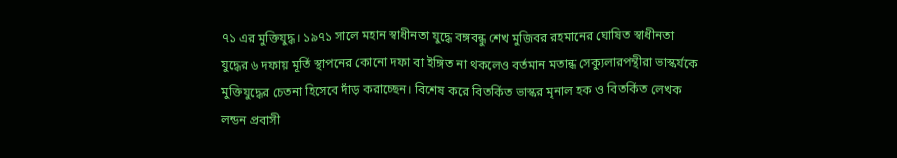৭১ এর মুক্তিযুদ্ধ। ১৯৭১ সালে মহান স্বাধীনতা যুদ্ধে বঙ্গবন্ধু শেখ মুজিবর রহমানের ঘোষিত স্বাধীনতা যুদ্ধের ৬ দফায় মূর্তি স্থাপনের কোনো দফা বা ইঙ্গিত না থকলেও বর্তমান মতান্ধ সেক্যুলারপন্থীরা ভাস্কর্যকে মুক্তিযুদ্ধের চেতনা হিসেবে দাঁড় করাচ্ছেন। বিশেষ করে বিতর্কিত ভাস্কর মৃনাল হক ও বিতর্কিত লেখক লন্ডন প্রবাসী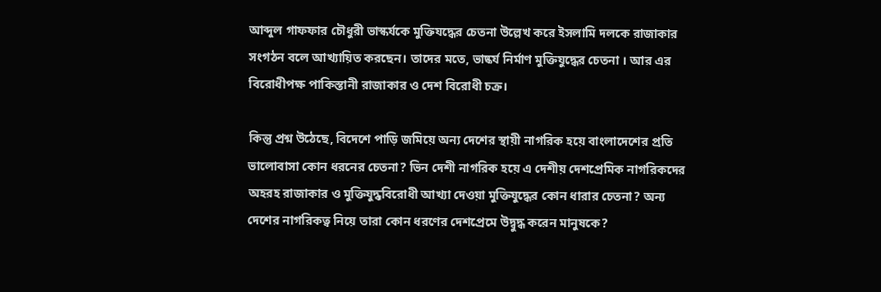আব্দুল গাফফার চৌধুরী ভাস্কর্যকে মুক্তিযদ্ধের চেতনা উল্লেখ করে ইসলামি দলকে রাজাকার সংগঠন বলে আখ্যায়িত করছেন। তাদের মতে, ভাষ্কর্য নির্মাণ মুক্তিযুদ্ধের চেতনা । আর এর বিরোধীপক্ষ পাকিস্তানী রাজাকার ও দেশ বিরোধী চক্র।

কিন্তু প্রশ্ন উঠেছে, বিদেশে পাড়ি জমিয়ে অন্য দেশের স্থায়ী নাগরিক হয়ে বাংলাদেশের প্রতি ভালোবাসা কোন ধরনের চেতনা? ভিন দেশী নাগরিক হয়ে এ দেশীয় দেশপ্রেমিক নাগরিকদের অহরহ রাজাকার ও মুক্তিযুদ্ধবিরোধী আখ্যা দেওয়া মুক্তিযুদ্ধের কোন ধারার চেতনা? অন্য দেশের নাগরিকত্ব নিয়ে তারা কোন ধরণের দেশপ্রেমে উদ্বুদ্ধ করেন মানুষকে?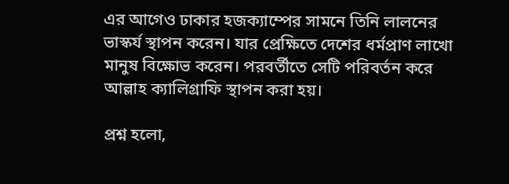এর আগেও ঢাকার হজক্যাম্পের সামনে তিনি লালনের ভাস্কর্য স্থাপন করেন। যার প্রেক্ষিতে দেশের ধর্মপ্রাণ লাখো মানুষ বিক্ষোভ করেন। পরবর্তীতে সেটি পরিবর্তন করে আল্লাহ ক্যালিগ্রাফি স্থাপন করা হয়।

প্রশ্ন হলো,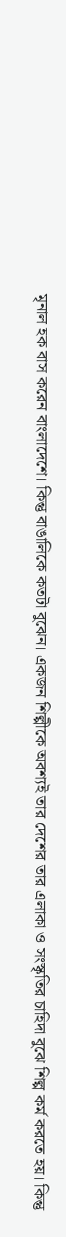মৃনাল হক বাস করেন বাংলাদেশে। কিন্তু বাঙালিকে কতটা বুঝেন। একজন শিল্পীকে অবশ্যই তার দেশের তার এলাকা ও সংস্কৃতির চাহিদা বুঝে শিল্প কর্ম করতে হয়। কিন্তু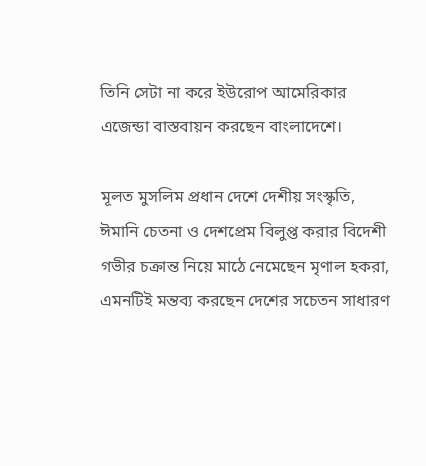তিনি সেটা না করে ইউরোপ আমেরিকার এজেন্ডা বাস্তবায়ন করছেন বাংলাদেশে।

মূলত মুসলিম প্রধান দেশে দেশীয় সংস্কৃতি, ঈমানি চেতনা ও দেশপ্রেম বিলুপ্ত করার বিদেশী গভীর চক্রান্ত নিয়ে মাঠে নেমেছেন মৃণাল হকরা, এমনটিই মন্তব্য করছেন দেশের সচেতন সাধারণ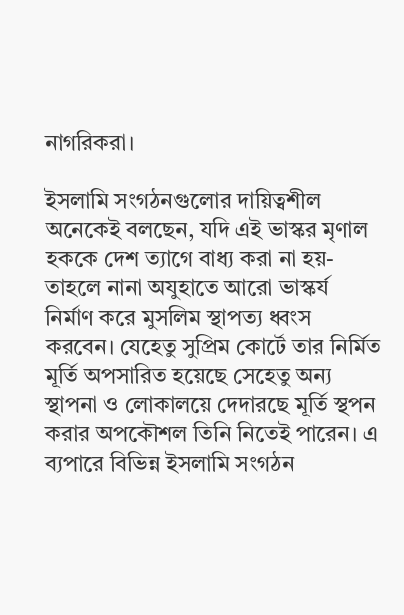নাগরিকরা।

ইসলামি সংগঠনগুলোর দায়িত্বশীল অনেকেই বলছেন, যদি এই ভাস্কর মৃণাল হককে দেশ ত্যাগে বাধ্য করা না হয়- তাহলে নানা অযুহাতে আরো ভাস্কর্য নির্মাণ করে মুসলিম স্থাপত্য ধ্বংস করবেন। যেহেতু সুপ্রিম কোর্টে তার নির্মিত মূর্তি অপসারিত হয়েছে সেহেতু অন্য স্থাপনা ও লোকালয়ে দেদারছে মূর্তি স্থপন করার অপকৌশল তিনি নিতেই পারেন। এ ব্যপারে বিভিন্ন ইসলামি সংগঠন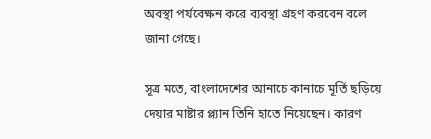অবস্থা পর্যবেক্ষন করে ব্যবস্থা গ্রহণ করবেন বলে জানা গেছে।

সূত্র মতে, বাংলাদেশের আনাচে কানাচে মূর্তি ছড়িয়ে দেয়ার মাষ্টার প্ল্যান তিনি হাতে নিয়েছেন। কারণ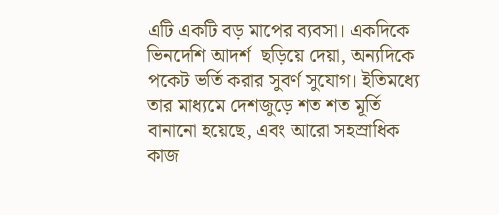এটি একটি বড় মাপের ব্যবসা। একদিকে ভিনদেশি আদর্শ  ছড়িয়ে দেয়া, অন্যদিকে পকেট ভর্তি করার সুবর্ণ সুযোগ। ইতিমধ্যে তার মাধ্যমে দেশজুড়ে শত শত মূর্তি বানানো হয়েছে, এবং আরো সহস্রাধিক কাজ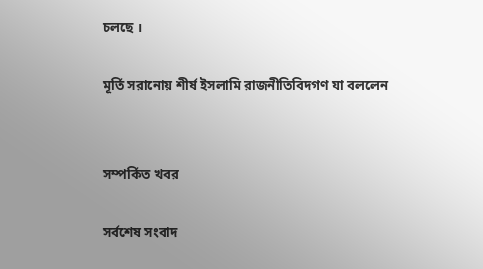চলছে ।

মূর্তি সরানোয় শীর্ষ ইসলামি রাজনীতিবিদগণ যা বললেন


সম্পর্কিত খবর

সর্বশেষ সংবাদ